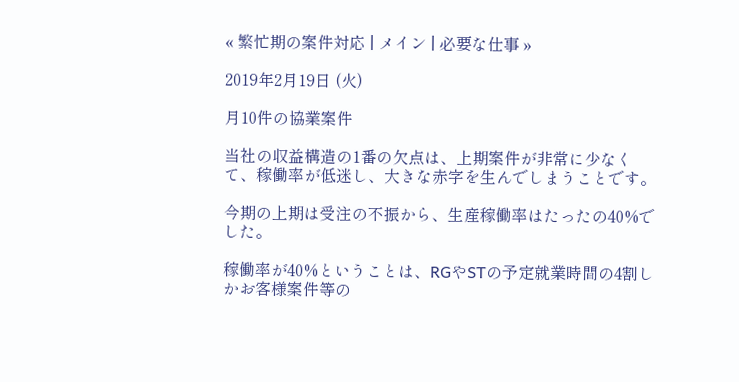« 繁忙期の案件対応 | メイン | 必要な仕事 »

2019年2月19日 (火)

月10件の協業案件

当社の収益構造の1番の欠点は、上期案件が非常に少なくて、稼働率が低迷し、大きな赤字を生んでしまうことです。

今期の上期は受注の不振から、生産稼働率はたったの40%でした。

稼働率が40%ということは、RGやSTの予定就業時間の4割しかお客様案件等の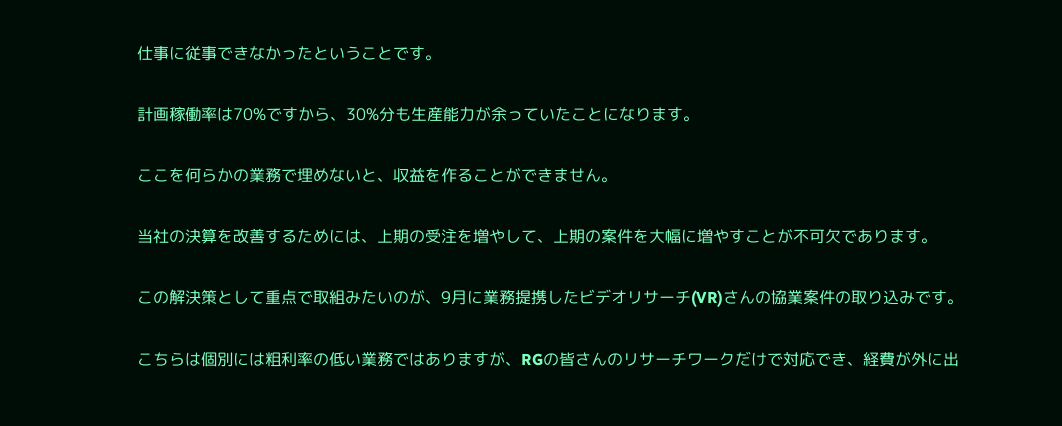仕事に従事できなかったということです。

計画稼働率は70%ですから、30%分も生産能力が余っていたことになります。

ここを何らかの業務で埋めないと、収益を作ることができません。

当社の決算を改善するためには、上期の受注を増やして、上期の案件を大幅に増やすことが不可欠であります。

この解決策として重点で取組みたいのが、9月に業務提携したビデオリサーチ(VR)さんの協業案件の取り込みです。

こちらは個別には粗利率の低い業務ではありますが、RGの皆さんのリサーチワークだけで対応でき、経費が外に出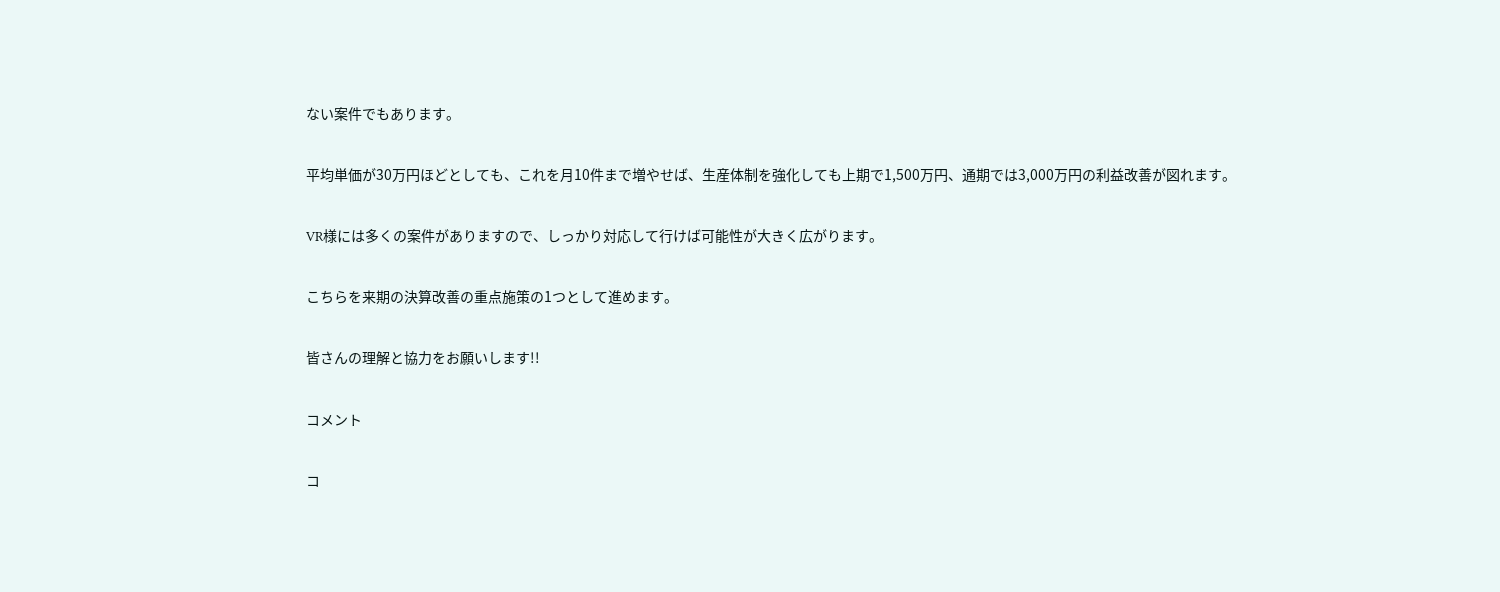ない案件でもあります。

平均単価が30万円ほどとしても、これを月10件まで増やせば、生産体制を強化しても上期で1,500万円、通期では3,000万円の利益改善が図れます。

VR様には多くの案件がありますので、しっかり対応して行けば可能性が大きく広がります。

こちらを来期の決算改善の重点施策の1つとして進めます。

皆さんの理解と協力をお願いします!!

コメント

コ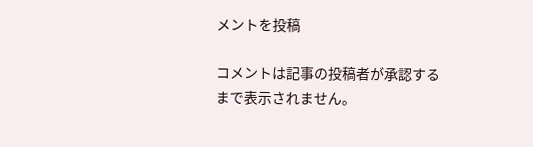メントを投稿

コメントは記事の投稿者が承認するまで表示されません。